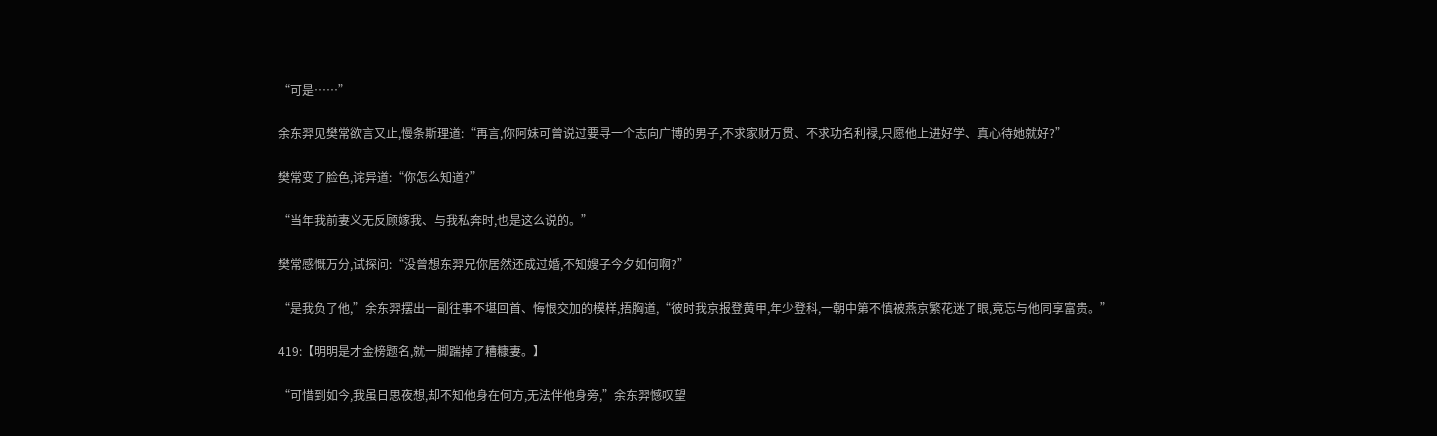“可是……”

余东羿见樊常欲言又止,慢条斯理道:“再言,你阿妹可曾说过要寻一个志向广博的男子,不求家财万贯、不求功名利禄,只愿他上进好学、真心待她就好?”

樊常变了脸色,诧异道:“你怎么知道?”

“当年我前妻义无反顾嫁我、与我私奔时,也是这么说的。”

樊常感慨万分,试探问:“没曾想东羿兄你居然还成过婚,不知嫂子今夕如何啊?”

“是我负了他,”余东羿摆出一副往事不堪回首、悔恨交加的模样,捂胸道,“彼时我京报登黄甲,年少登科,一朝中第不慎被燕京繁花迷了眼,竟忘与他同享富贵。”

419:【明明是才金榜题名,就一脚踹掉了糟糠妻。】

“可惜到如今,我虽日思夜想,却不知他身在何方,无法伴他身旁,”余东羿憾叹望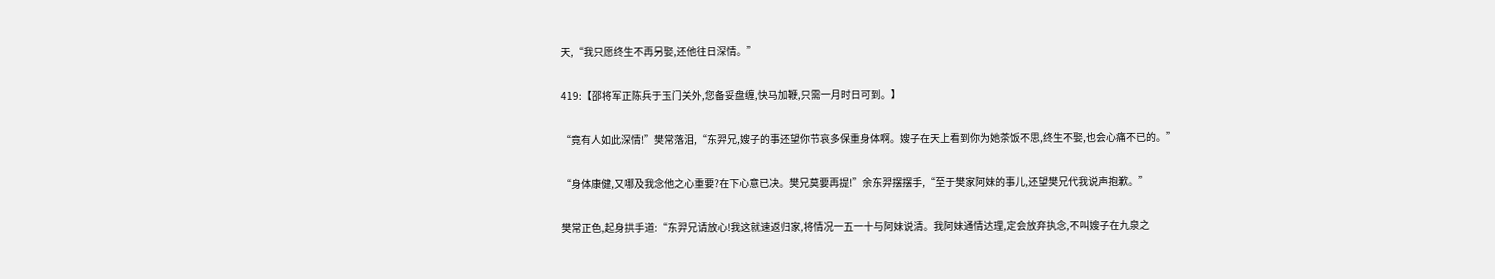天,“我只愿终生不再另娶,还他往日深情。”

419:【邵将军正陈兵于玉门关外,您备妥盘缠,快马加鞭,只需一月时日可到。】

“竟有人如此深情!”樊常落泪,“东羿兄,嫂子的事还望你节哀多保重身体啊。嫂子在天上看到你为她茶饭不思,终生不娶,也会心痛不已的。”

“身体康健,又哪及我念他之心重要?在下心意已决。樊兄莫要再提!”余东羿摆摆手,“至于樊家阿妹的事儿,还望樊兄代我说声抱歉。”

樊常正色,起身拱手道:“东羿兄请放心!我这就速返归家,将情况一五一十与阿妹说清。我阿妹通情达理,定会放弃执念,不叫嫂子在九泉之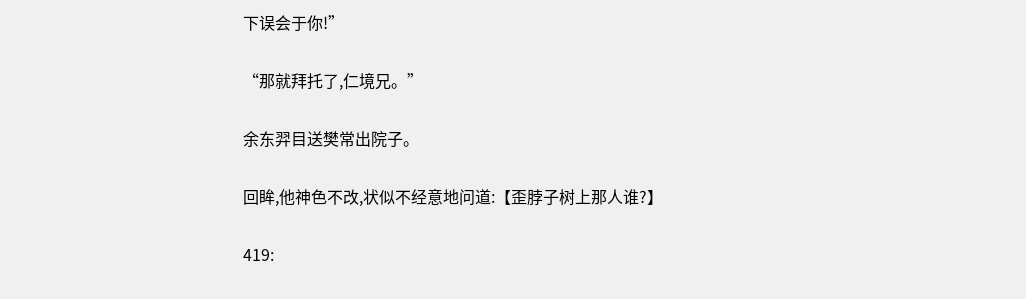下误会于你!”

“那就拜托了,仁境兄。”

余东羿目送樊常出院子。

回眸,他神色不改,状似不经意地问道:【歪脖子树上那人谁?】

419: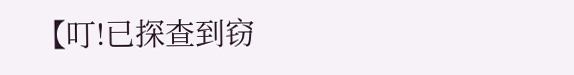【叮!已探查到窃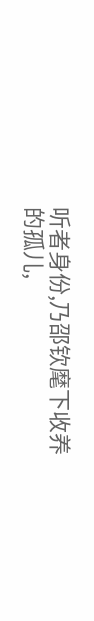听者身份,乃邵钦麾下收养的孤儿,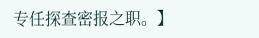专任探查密报之职。】